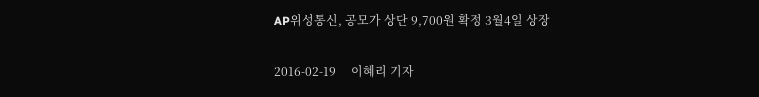AP위성통신, 공모가 상단 9,700원 확정 3월4일 상장

2016-02-19     이혜리 기자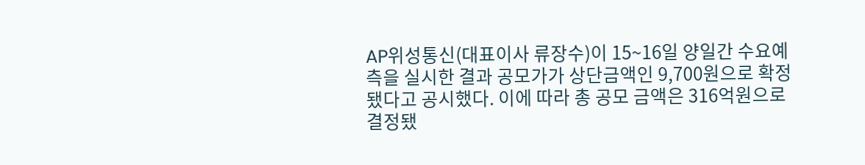AP위성통신(대표이사 류장수)이 15~16일 양일간 수요예측을 실시한 결과 공모가가 상단금액인 9,700원으로 확정됐다고 공시했다. 이에 따라 총 공모 금액은 316억원으로 결정됐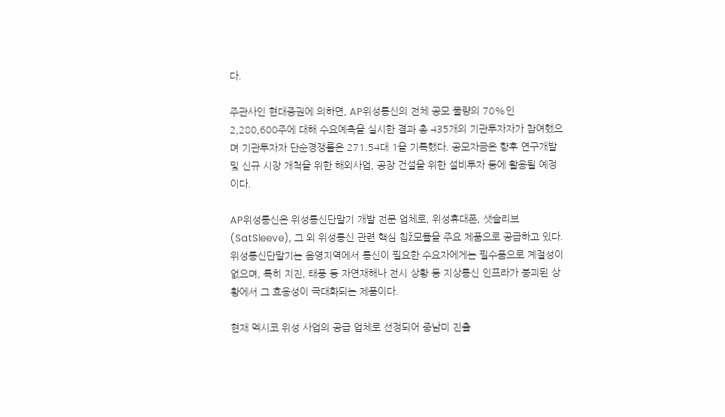다.

주관사인 현대증권에 의하면, AP위성통신의 전체 공모 물량의 70%인 2,280,600주에 대해 수요예측을 실시한 결과 총 435개의 기관투자자가 참여했으며 기관투자자 단순경쟁률은 271.54대 1을 기록했다. 공모자금은 향후 연구개발 및 신규 시장 개척을 위한 해외사업, 공장 건설을 위한 설비투자 등에 활용될 예정이다.

AP위성통신은 위성통신단말기 개발 전문 업체로, 위성휴대폰, 샛슬리브(SatSleeve), 그 외 위성통신 관련 핵심 칩ž모듈을 주요 제품으로 공급하고 있다. 위성통신단말기는 음영지역에서 통신이 필요한 수요자에게는 필수품으로 계절성이 없으며, 특히 지진, 태풍 등 자연재해나 전시 상황 등 지상통신 인프라가 붕괴된 상황에서 그 효용성이 극대화되는 제품이다.

현재 멕시코 위성 사업의 공급 업체로 선정되어 중남미 진출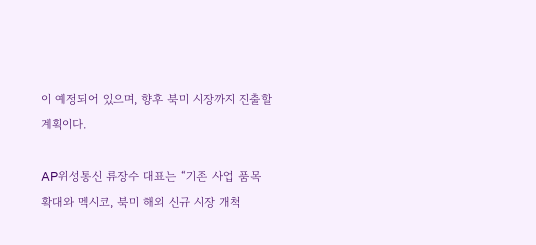이 예정되어 있으며, 향후 북미 시장까지 진출할 계획이다.

AP위성통신 류장수 대표는 “기존 사업 품목 확대와 멕시코, 북미 해외 신규 시장 개척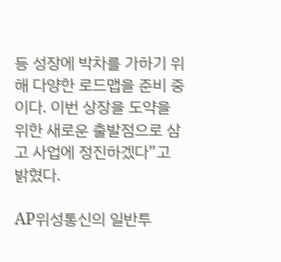등 성장에 박차를 가하기 위해 다양한 로드맵을 준비 중이다. 이번 상장을 도약을 위한 새로운 출발점으로 삼고 사업에 정진하겠다”고 밝혔다.

AP위성통신의 일반투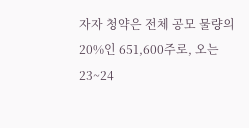자자 청약은 전체 공모 물량의 20%인 651,600주로, 오는 23~24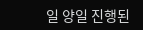일 양일 진행된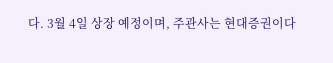다. 3월 4일 상장 예정이며, 주관사는 현대증권이다